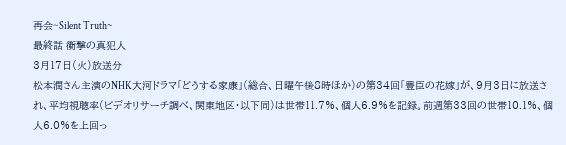再会~Silent Truth~
最終話 衝撃の真犯人
3月17日(火)放送分
松本潤さん主演のNHK大河ドラマ「どうする家康」(総合、日曜午後8時ほか)の第34回「豊臣の花嫁」が、9月3日に放送され、平均視聴率(ビデオリサーチ調べ、関東地区・以下同)は世帯11.7%、個人6.9%を記録。前週第33回の世帯10.1%、個人6.0%を上回っ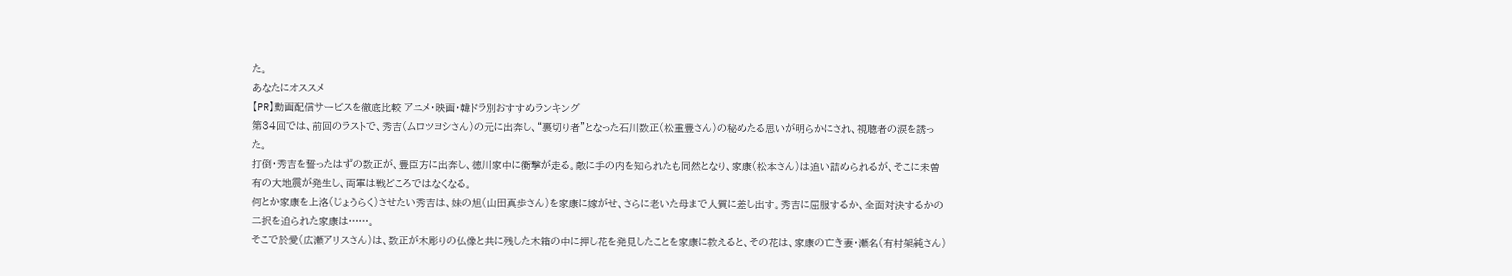た。
あなたにオススメ
【PR】動画配信サービスを徹底比較 アニメ・映画・韓ドラ別おすすめランキング
第34回では、前回のラストで、秀吉(ムロツヨシさん)の元に出奔し、“裏切り者”となった石川数正(松重豊さん)の秘めたる思いが明らかにされ、視聴者の涙を誘った。
打倒・秀吉を誓ったはずの数正が、豊臣方に出奔し、徳川家中に衝撃が走る。敵に手の内を知られたも同然となり、家康(松本さん)は追い詰められるが、そこに未曽有の大地震が発生し、両軍は戦どころではなくなる。
何とか家康を上洛(じょうらく)させたい秀吉は、妹の旭(山田真歩さん)を家康に嫁がせ、さらに老いた母まで人質に差し出す。秀吉に屈服するか、全面対決するかの二択を迫られた家康は……。
そこで於愛(広瀬アリスさん)は、数正が木彫りの仏像と共に残した木箱の中に押し花を発見したことを家康に教えると、その花は、家康の亡き妻・瀬名(有村架純さん)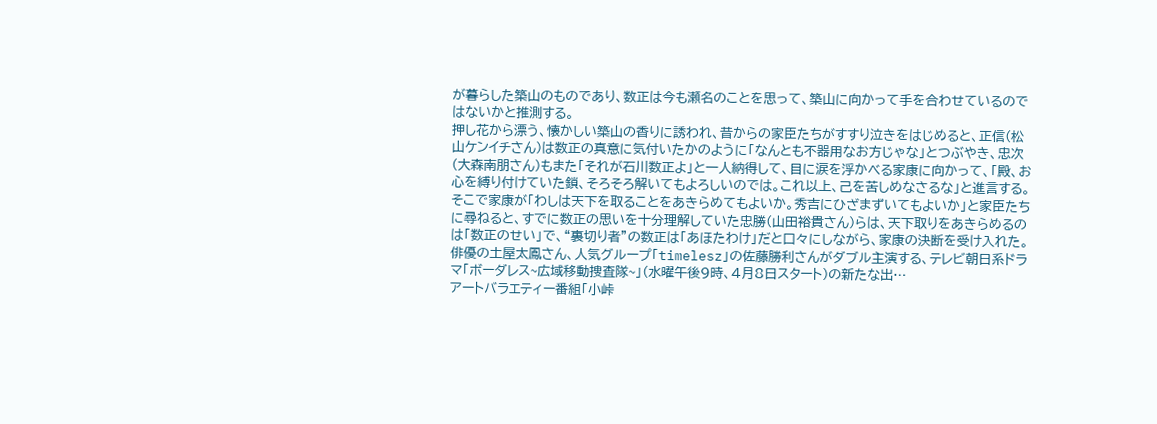が暮らした築山のものであり、数正は今も瀬名のことを思って、築山に向かって手を合わせているのではないかと推測する。
押し花から漂う、懐かしい築山の香りに誘われ、昔からの家臣たちがすすり泣きをはじめると、正信(松山ケンイチさん)は数正の真意に気付いたかのように「なんとも不器用なお方じゃな」とつぶやき、忠次(大森南朋さん)もまた「それが石川数正よ」と一人納得して、目に涙を浮かべる家康に向かって、「殿、お心を縛り付けていた鎖、そろそろ解いてもよろしいのでは。これ以上、己を苦しめなさるな」と進言する。
そこで家康が「わしは天下を取ることをあきらめてもよいか。秀吉にひざまずいてもよいか」と家臣たちに尋ねると、すでに数正の思いを十分理解していた忠勝(山田裕貴さん)らは、天下取りをあきらめるのは「数正のせい」で、“裏切り者”の数正は「あほたわけ」だと口々にしながら、家康の決断を受け入れた。
俳優の土屋太鳳さん、人気グループ「timelesz」の佐藤勝利さんがダブル主演する、テレビ朝日系ドラマ「ボーダレス~広域移動捜査隊~」(水曜午後9時、4月8日スタート)の新たな出…
アートバラエティー番組「小峠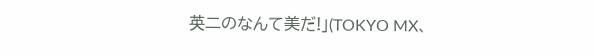英二のなんて美だ!」(TOKYO MX、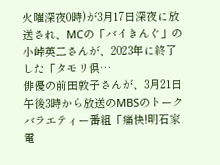火曜深夜0時)が3月17日深夜に放送され、MCの「バイきんぐ」の小峠英二さんが、2023年に終了した「タモリ倶…
俳優の前田敦子さんが、3月21日午後3時から放送のMBSのトークバラエティー番組「痛快!明石家電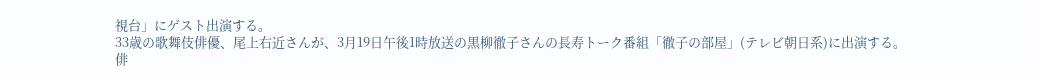視台」にゲスト出演する。
33歳の歌舞伎俳優、尾上右近さんが、3月19日午後1時放送の黒柳徹子さんの長寿トーク番組「徹子の部屋」(テレビ朝日系)に出演する。
俳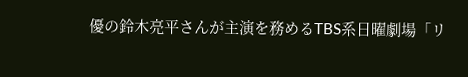優の鈴木亮平さんが主演を務めるTBS系日曜劇場「リ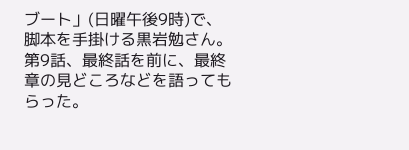ブート」(日曜午後9時)で、脚本を手掛ける黒岩勉さん。第9話、最終話を前に、最終章の見どころなどを語ってもらった。